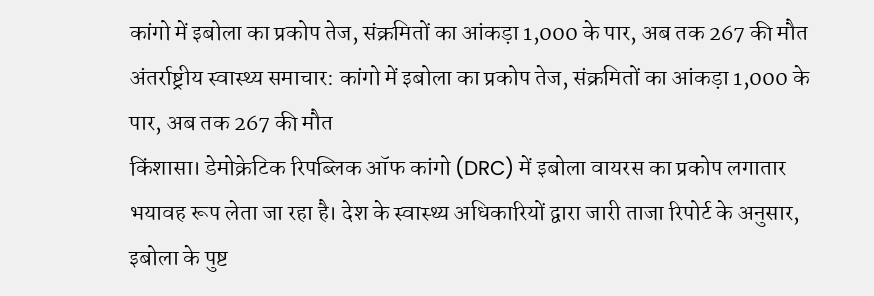कांगो में इबोला का प्रकोप तेज, संक्रमितों का आंकड़ा 1,000 के पार, अब तक 267 की मौत
अंतर्राष्ट्रीय स्वास्थ्य समाचार: कांगो में इबोला का प्रकोप तेज, संक्रमितों का आंकड़ा 1,000 के पार, अब तक 267 की मौत
किंशासा। डेमोक्रेटिक रिपब्लिक ऑफ कांगो (DRC) में इबोला वायरस का प्रकोप लगातार भयावह रूप लेता जा रहा है। देश के स्वास्थ्य अधिकारियों द्वारा जारी ताजा रिपोर्ट के अनुसार, इबोला के पुष्ट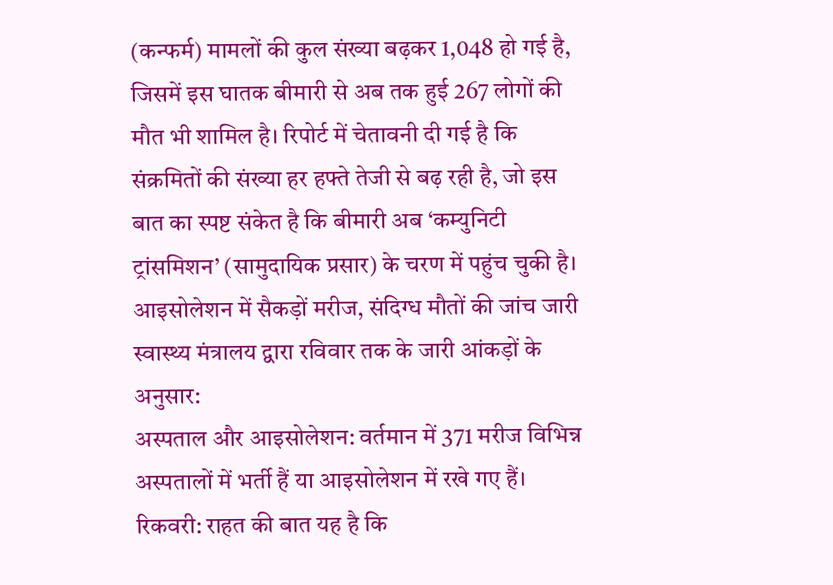(कन्फर्म) मामलों की कुल संख्या बढ़कर 1,048 हो गई है, जिसमें इस घातक बीमारी से अब तक हुई 267 लोगों की मौत भी शामिल है। रिपोर्ट में चेतावनी दी गई है कि संक्रमितों की संख्या हर हफ्ते तेजी से बढ़ रही है, जो इस बात का स्पष्ट संकेत है कि बीमारी अब ‘कम्युनिटी ट्रांसमिशन’ (सामुदायिक प्रसार) के चरण में पहुंच चुकी है।
आइसोलेशन में सैकड़ों मरीज, संदिग्ध मौतों की जांच जारी
स्वास्थ्य मंत्रालय द्वारा रविवार तक के जारी आंकड़ों के अनुसार:
अस्पताल और आइसोलेशन: वर्तमान में 371 मरीज विभिन्न अस्पतालों में भर्ती हैं या आइसोलेशन में रखे गए हैं।
रिकवरी: राहत की बात यह है कि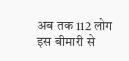अब तक 112 लोग इस बीमारी से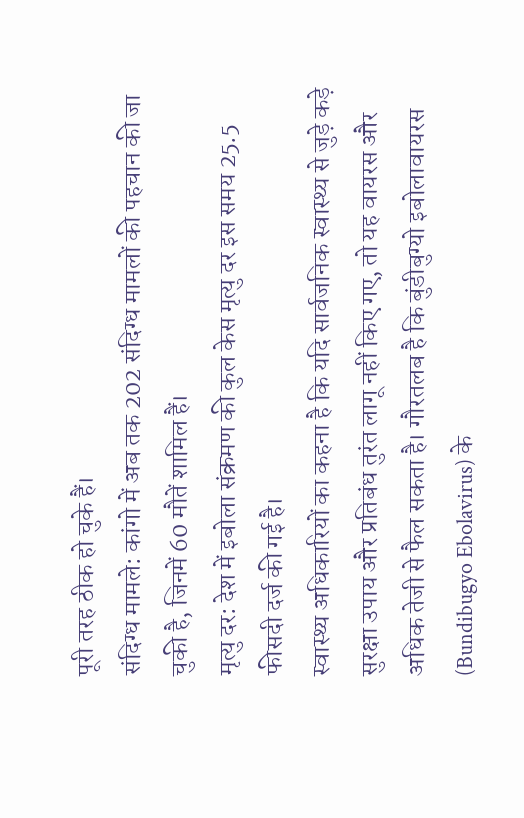पूरी तरह ठीक हो चुके हैं।
संदिग्ध मामले: कांगो में अब तक 202 संदिग्ध मामलों की पहचान की जा चुकी है, जिनमें 60 मौतें शामिल हैं।
मृत्यु दर: देश में इबोला संक्रमण की कुल केस मृत्यु दर इस समय 25.5 फीसदी दर्ज की गई है।
स्वास्थ्य अधिकारियों का कहना है कि यदि सार्वजनिक स्वास्थ्य से जुड़े कड़े सुरक्षा उपाय और प्रतिबंध तुरंत लागू नहीं किए गए, तो यह वायरस और अधिक तेजी से फैल सकता है। गौरतलब है कि बुंडीबुग्यो इबोलावायरस (Bundibugyo Ebolavirus) के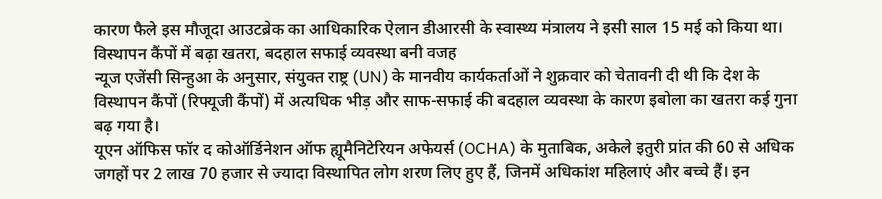कारण फैले इस मौजूदा आउटब्रेक का आधिकारिक ऐलान डीआरसी के स्वास्थ्य मंत्रालय ने इसी साल 15 मई को किया था।
विस्थापन कैंपों में बढ़ा खतरा, बदहाल सफाई व्यवस्था बनी वजह
न्यूज एजेंसी सिन्हुआ के अनुसार, संयुक्त राष्ट्र (UN) के मानवीय कार्यकर्ताओं ने शुक्रवार को चेतावनी दी थी कि देश के विस्थापन कैंपों (रिफ्यूजी कैंपों) में अत्यधिक भीड़ और साफ-सफाई की बदहाल व्यवस्था के कारण इबोला का खतरा कई गुना बढ़ गया है।
यूएन ऑफिस फॉर द कोऑर्डिनेशन ऑफ ह्यूमैनिटेरियन अफेयर्स (OCHA) के मुताबिक, अकेले इतुरी प्रांत की 60 से अधिक जगहों पर 2 लाख 70 हजार से ज्यादा विस्थापित लोग शरण लिए हुए हैं, जिनमें अधिकांश महिलाएं और बच्चे हैं। इन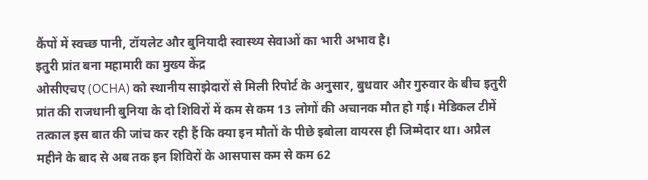कैंपों में स्वच्छ पानी, टॉयलेट और बुनियादी स्वास्थ्य सेवाओं का भारी अभाव है।
इतुरी प्रांत बना महामारी का मुख्य केंद्र
ओसीएचए (OCHA) को स्थानीय साझेदारों से मिली रिपोर्ट के अनुसार, बुधवार और गुरुवार के बीच इतुरी प्रांत की राजधानी बुनिया के दो शिविरों में कम से कम 13 लोगों की अचानक मौत हो गई। मेडिकल टीमें तत्काल इस बात की जांच कर रही हैं कि क्या इन मौतों के पीछे इबोला वायरस ही जिम्मेदार था। अप्रैल महीने के बाद से अब तक इन शिविरों के आसपास कम से कम 62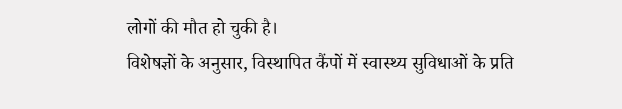लोगों की मौत हो चुकी है।
विशेषज्ञों के अनुसार, विस्थापित कैंपों में स्वास्थ्य सुविधाओं के प्रति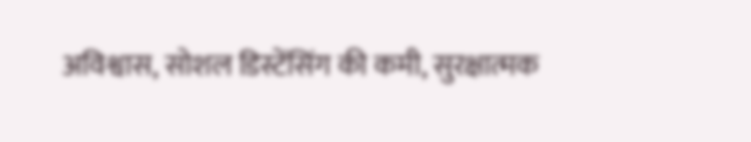अविश्वास, सोशल डिस्टेंसिंग की कमी, सुरक्षात्मक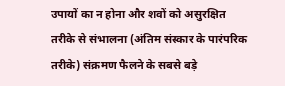उपायों का न होना और शवों को असुरक्षित तरीके से संभालना (अंतिम संस्कार के पारंपरिक तरीके) संक्रमण फैलने के सबसे बड़े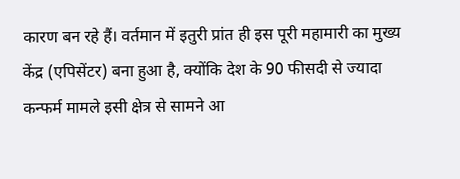कारण बन रहे हैं। वर्तमान में इतुरी प्रांत ही इस पूरी महामारी का मुख्य केंद्र (एपिसेंटर) बना हुआ है, क्योंकि देश के 90 फीसदी से ज्यादा कन्फर्म मामले इसी क्षेत्र से सामने आ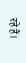रहे हैं।